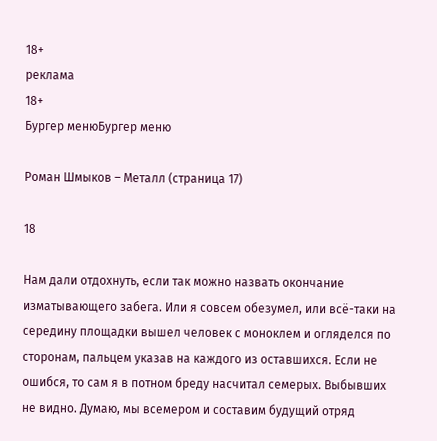18+
реклама
18+
Бургер менюБургер меню

Роман Шмыков – Металл (страница 17)

18

Нам дали отдохнуть, если так можно назвать окончание изматывающего забега. Или я совсем обезумел, или всё-таки на середину площадки вышел человек с моноклем и огляделся по сторонам, пальцем указав на каждого из оставшихся. Если не ошибся, то сам я в потном бреду насчитал семерых. Выбывших не видно. Думаю, мы всемером и составим будущий отряд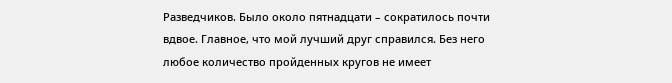Разведчиков. Было около пятнадцати – сократилось почти вдвое. Главное, что мой лучший друг справился. Без него любое количество пройденных кругов не имеет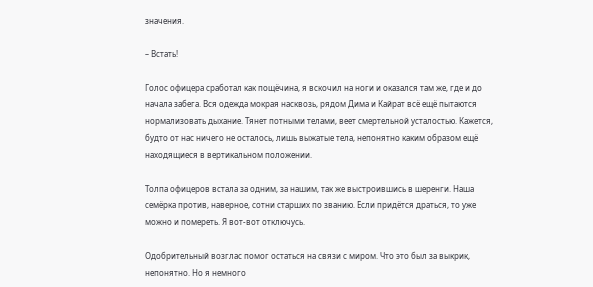значения.

– Встать!

Голос офицера сработал как пощёчина, я вскочил на ноги и оказался там же, где и до начала забега. Вся одежда мокрая насквозь, рядом Дима и Кайрат всё ещё пытаются нормализовать дыхание. Тянет потными телами, веет смертельной усталостью. Кажется, будто от нас ничего не осталось, лишь выжатые тела, непонятно каким образом ещё находящиеся в вертикальном положении.

Толпа офицеров встала за одним, за нашим, так же выстроившись в шеренги. Наша семёрка против, наверное, сотни старших по званию. Если придётся драться, то уже можно и помереть. Я вот-вот отключусь.

Одобрительный возглас помог остаться на связи с миром. Что это был за выкрик, непонятно. Но я немного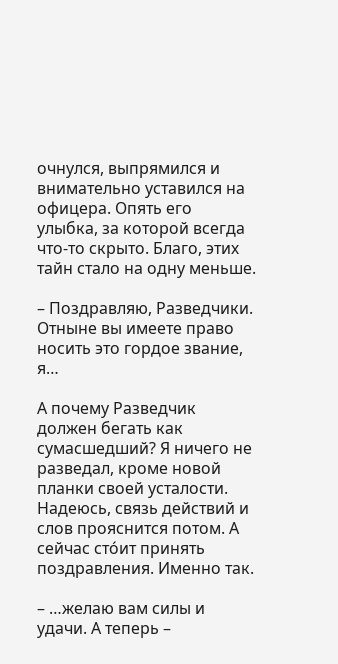очнулся, выпрямился и внимательно уставился на офицера. Опять его улыбка, за которой всегда что-то скрыто. Благо, этих тайн стало на одну меньше.

– Поздравляю, Разведчики. Отныне вы имеете право носить это гордое звание, я…

А почему Разведчик должен бегать как сумасшедший? Я ничего не разведал, кроме новой планки своей усталости. Надеюсь, связь действий и слов прояснится потом. А сейчас сто́ит принять поздравления. Именно так.

– …желаю вам силы и удачи. А теперь –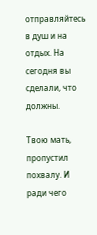отправляйтесь в душ и на отдых. На сегодня вы сделали, что должны.

Твою мать, пропустил похвалу. И ради чего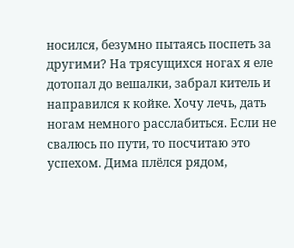носился, безумно пытаясь поспеть за другими? На трясущихся ногах я еле дотопал до вешалки, забрал китель и направился к койке. Хочу лечь, дать ногам немного расслабиться. Если не свалюсь по пути, то посчитаю это успехом. Дима плёлся рядом,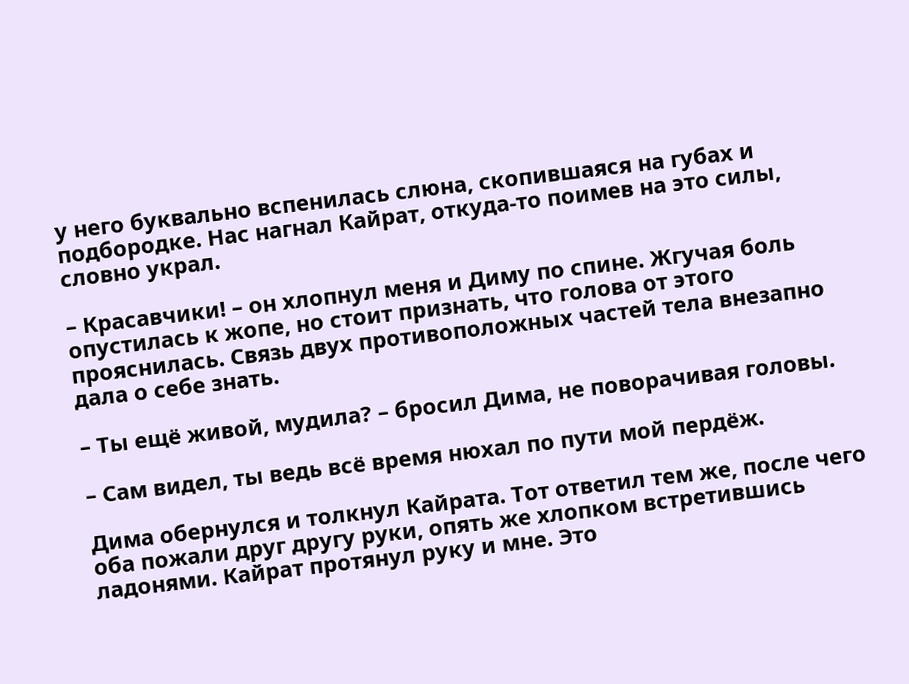у него буквально вспенилась слюна, скопившаяся на губах и подбородке. Нас нагнал Кайрат, откуда-то поимев на это силы, словно украл.

– Красавчики! – он хлопнул меня и Диму по спине. Жгучая боль опустилась к жопе, но стоит признать, что голова от этого прояснилась. Связь двух противоположных частей тела внезапно дала о себе знать.

– Ты ещё живой, мудила? – бросил Дима, не поворачивая головы.

– Сам видел, ты ведь всё время нюхал по пути мой пердёж.

Дима обернулся и толкнул Кайрата. Тот ответил тем же, после чего оба пожали друг другу руки, опять же хлопком встретившись ладонями. Кайрат протянул руку и мне. Это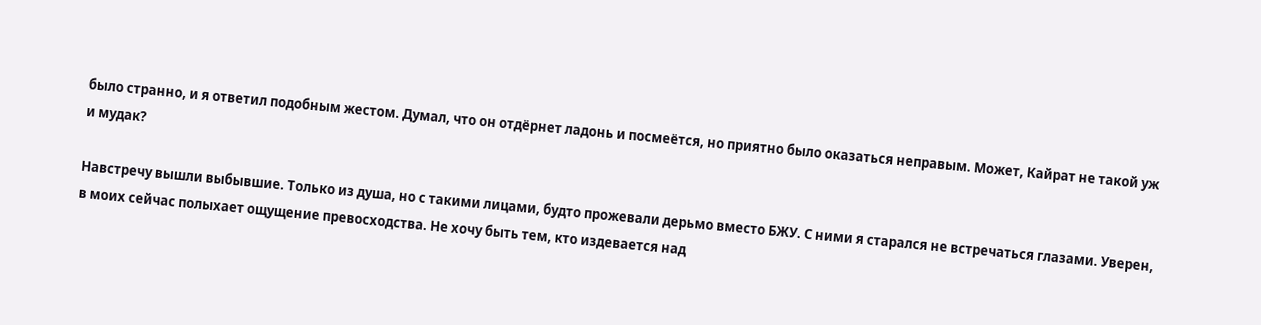было странно, и я ответил подобным жестом. Думал, что он отдёрнет ладонь и посмеётся, но приятно было оказаться неправым. Может, Кайрат не такой уж и мудак?

Навстречу вышли выбывшие. Только из душа, но с такими лицами, будто прожевали дерьмо вместо БЖУ. С ними я старался не встречаться глазами. Уверен, в моих сейчас полыхает ощущение превосходства. Не хочу быть тем, кто издевается над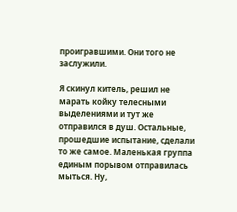проигравшими. Они того не заслужили.

Я скинул китель, решил не марать койку телесными выделениями и тут же отправился в душ. Остальные, прошедшие испытание, сделали то же самое. Маленькая группа единым порывом отправилась мыться. Ну,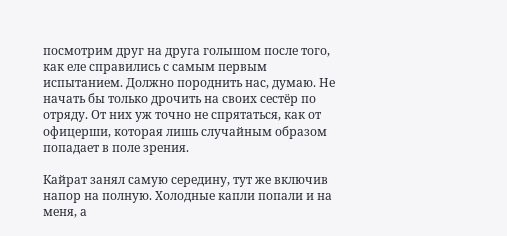посмотрим друг на друга голышом после того, как еле справились с самым первым испытанием. Должно породнить нас, думаю. Не начать бы только дрочить на своих сестёр по отряду. От них уж точно не спрятаться, как от офицерши, которая лишь случайным образом попадает в поле зрения.

Кайрат занял самую середину, тут же включив напор на полную. Холодные капли попали и на меня, а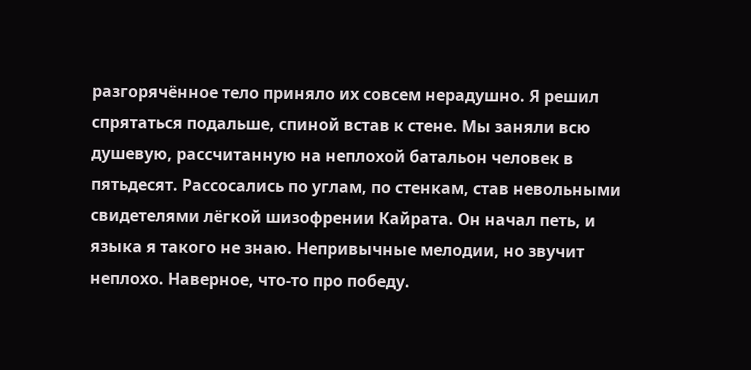разгорячённое тело приняло их совсем нерадушно. Я решил спрятаться подальше, спиной встав к стене. Мы заняли всю душевую, рассчитанную на неплохой батальон человек в пятьдесят. Рассосались по углам, по стенкам, став невольными свидетелями лёгкой шизофрении Кайрата. Он начал петь, и языка я такого не знаю. Непривычные мелодии, но звучит неплохо. Наверное, что-то про победу.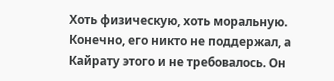Хоть физическую, хоть моральную. Конечно, его никто не поддержал, а Кайрату этого и не требовалось. Он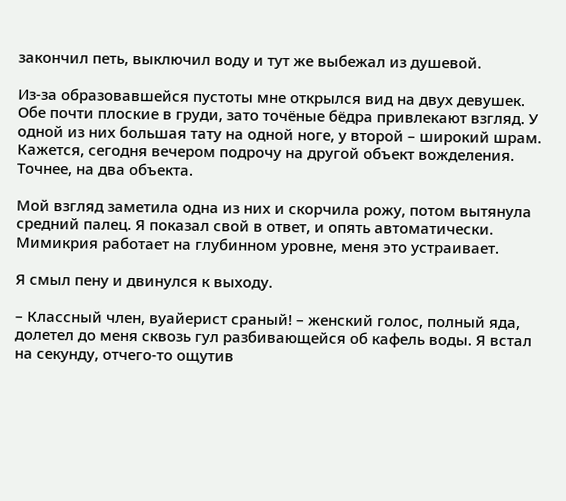закончил петь, выключил воду и тут же выбежал из душевой.

Из-за образовавшейся пустоты мне открылся вид на двух девушек. Обе почти плоские в груди, зато точёные бёдра привлекают взгляд. У одной из них большая тату на одной ноге, у второй – широкий шрам. Кажется, сегодня вечером подрочу на другой объект вожделения. Точнее, на два объекта.

Мой взгляд заметила одна из них и скорчила рожу, потом вытянула средний палец. Я показал свой в ответ, и опять автоматически. Мимикрия работает на глубинном уровне, меня это устраивает.

Я смыл пену и двинулся к выходу.

– Классный член, вуайерист сраный! – женский голос, полный яда, долетел до меня сквозь гул разбивающейся об кафель воды. Я встал на секунду, отчего-то ощутив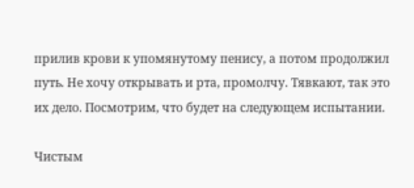прилив крови к упомянутому пенису, а потом продолжил путь. Не хочу открывать и рта, промолчу. Тявкают, так это их дело. Посмотрим, что будет на следующем испытании.

Чистым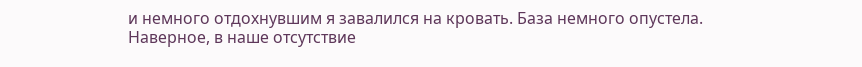и немного отдохнувшим я завалился на кровать. База немного опустела. Наверное, в наше отсутствие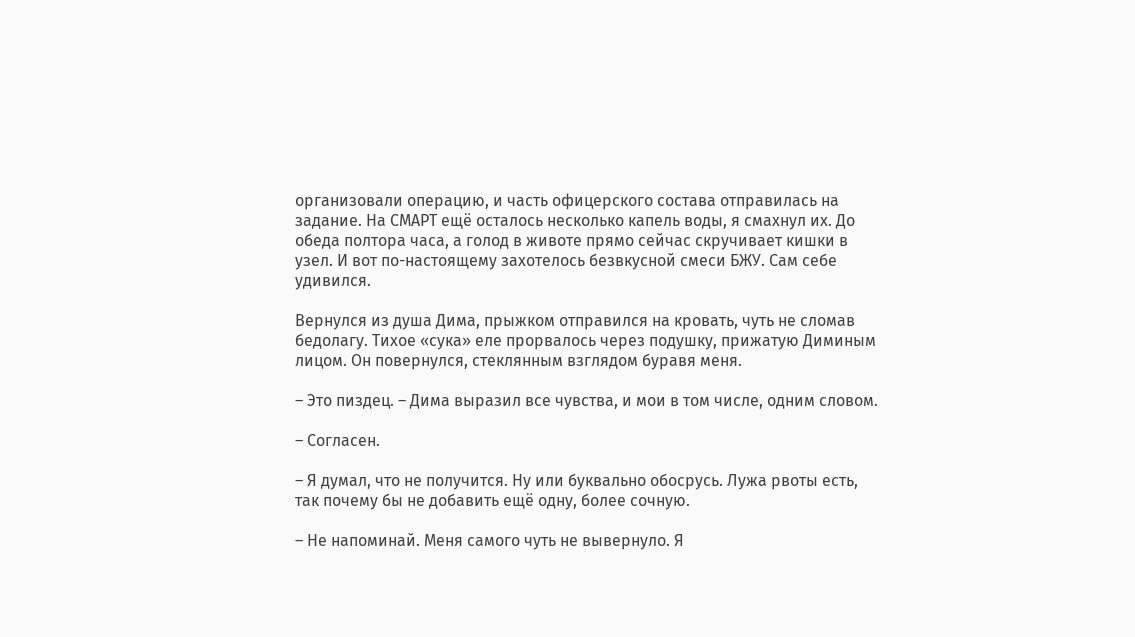организовали операцию, и часть офицерского состава отправилась на задание. На СМАРТ ещё осталось несколько капель воды, я смахнул их. До обеда полтора часа, а голод в животе прямо сейчас скручивает кишки в узел. И вот по-настоящему захотелось безвкусной смеси БЖУ. Сам себе удивился.

Вернулся из душа Дима, прыжком отправился на кровать, чуть не сломав бедолагу. Тихое «сука» еле прорвалось через подушку, прижатую Диминым лицом. Он повернулся, стеклянным взглядом буравя меня.

– Это пиздец. – Дима выразил все чувства, и мои в том числе, одним словом.

– Согласен.

– Я думал, что не получится. Ну или буквально обосрусь. Лужа рвоты есть, так почему бы не добавить ещё одну, более сочную.

– Не напоминай. Меня самого чуть не вывернуло. Я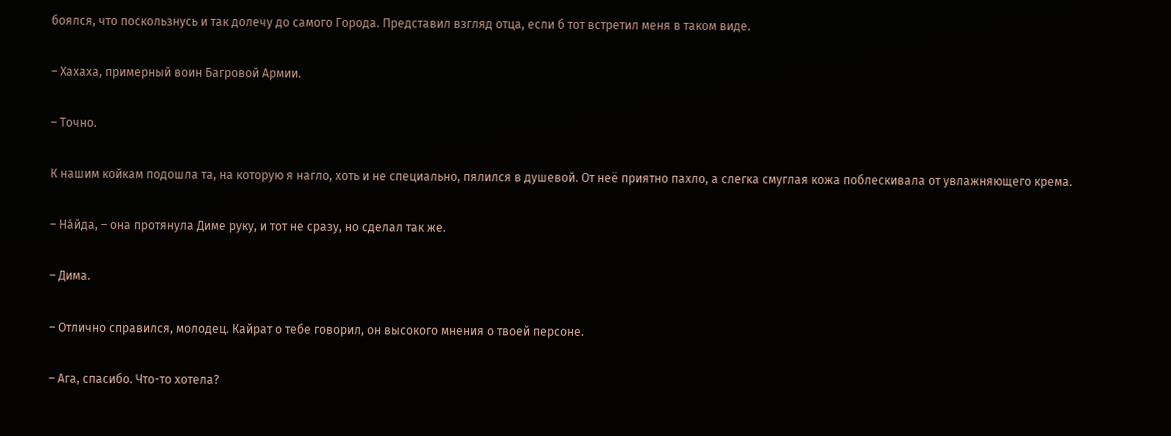боялся, что поскользнусь и так долечу до самого Города. Представил взгляд отца, если б тот встретил меня в таком виде.

– Хахаха, примерный воин Багровой Армии.

– Точно.

К нашим койкам подошла та, на которую я нагло, хоть и не специально, пялился в душевой. От неё приятно пахло, а слегка смуглая кожа поблескивала от увлажняющего крема.

– На́йда, – она протянула Диме руку, и тот не сразу, но сделал так же.

– Дима.

– Отлично справился, молодец. Кайрат о тебе говорил, он высокого мнения о твоей персоне.

– Ага, спасибо. Что-то хотела?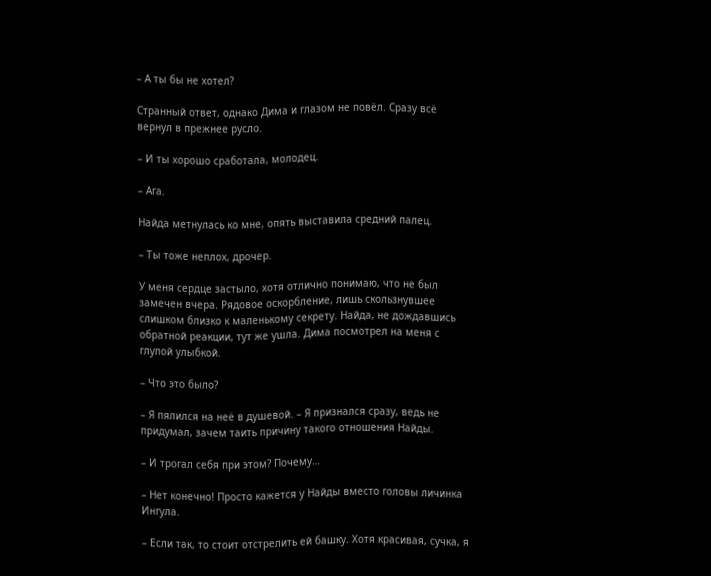– А ты бы не хотел?

Странный ответ, однако Дима и глазом не повёл. Сразу всё вернул в прежнее русло.

– И ты хорошо сработала, молодец.

– Ага.

Найда метнулась ко мне, опять выставила средний палец.

– Ты тоже неплох, дрочер.

У меня сердце застыло, хотя отлично понимаю, что не был замечен вчера. Рядовое оскорбление, лишь скользнувшее слишком близко к маленькому секрету. Найда, не дождавшись обратной реакции, тут же ушла. Дима посмотрел на меня с глупой улыбкой.

– Что это было?

– Я пялился на неё в душевой. – Я признался сразу, ведь не придумал, зачем таить причину такого отношения Найды.

– И трогал себя при этом? Почему…

– Нет конечно! Просто кажется у Найды вместо головы личинка Ингула.

– Если так, то стоит отстрелить ей башку. Хотя красивая, сучка, я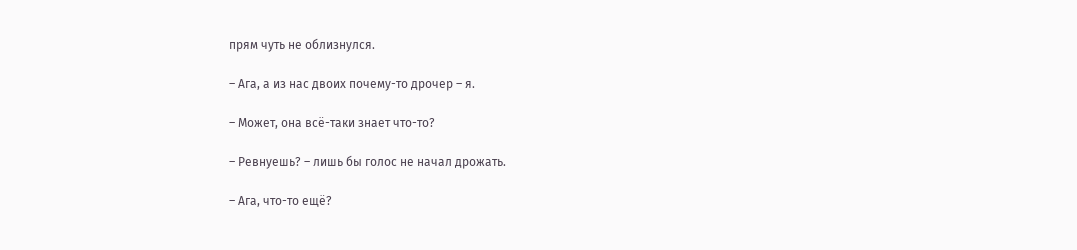прям чуть не облизнулся.

– Ага, а из нас двоих почему-то дрочер – я.

– Может, она всё-таки знает что-то?

– Ревнуешь? – лишь бы голос не начал дрожать.

– Ага, что-то ещё?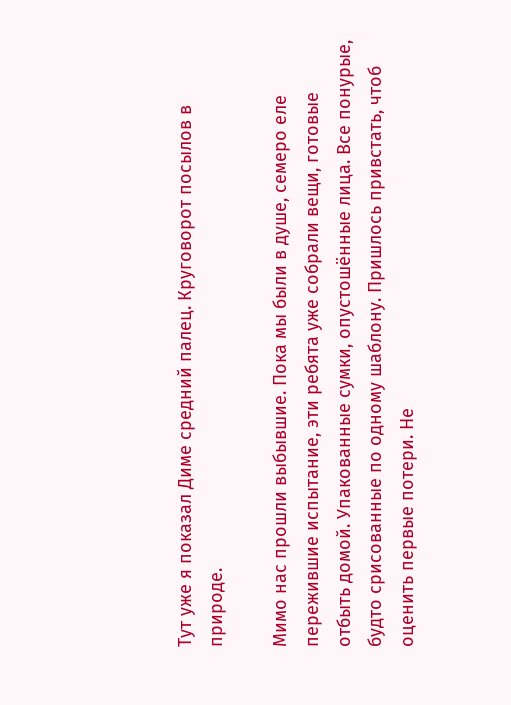Тут уже я показал Диме средний палец. Круговорот посылов в природе.

Мимо нас прошли выбывшие. Пока мы были в душе, семеро еле пережившие испытание, эти ребята уже собрали вещи, готовые отбыть домой. Упакованные сумки, опустошённые лица. Все понурые, будто срисованные по одному шаблону. Пришлось привстать, чтоб оценить первые потери. Не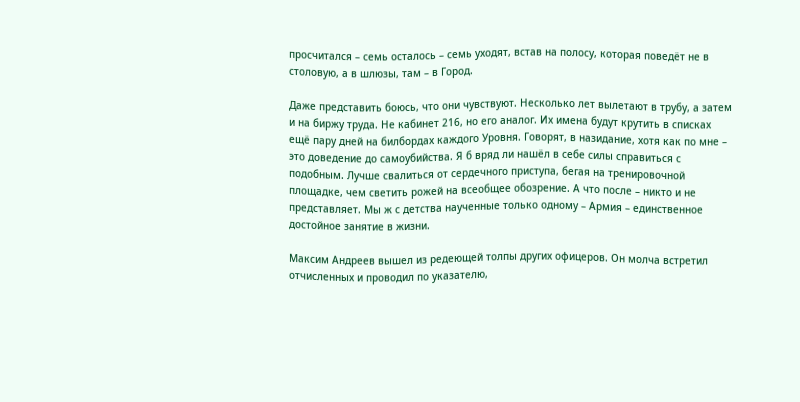просчитался – семь осталось – семь уходят, встав на полосу, которая поведёт не в столовую, а в шлюзы, там – в Город.

Даже представить боюсь, что они чувствуют. Несколько лет вылетают в трубу, а затем и на биржу труда. Не кабинет 216, но его аналог. Их имена будут крутить в списках ещё пару дней на билбордах каждого Уровня. Говорят, в назидание, хотя как по мне – это доведение до самоубийства. Я б вряд ли нашёл в себе силы справиться с подобным. Лучше свалиться от сердечного приступа, бегая на тренировочной площадке, чем светить рожей на всеобщее обозрение. А что после – никто и не представляет. Мы ж с детства наученные только одному – Армия – единственное достойное занятие в жизни.

Максим Андреев вышел из редеющей толпы других офицеров. Он молча встретил отчисленных и проводил по указателю,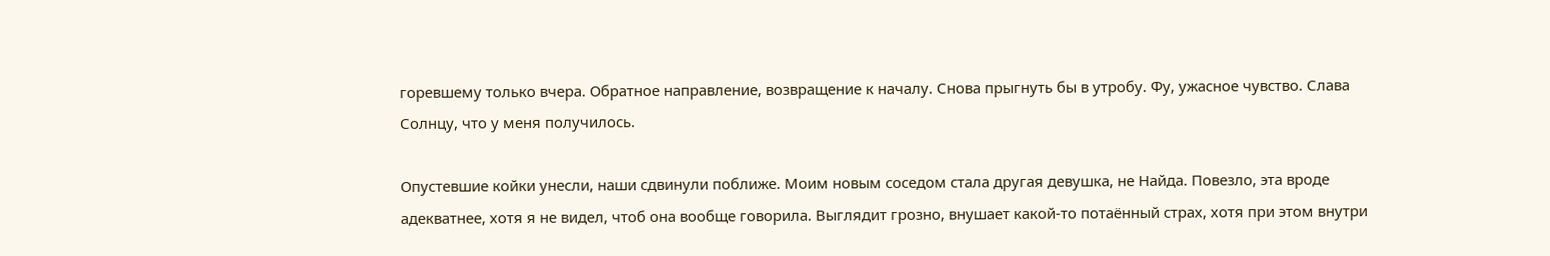горевшему только вчера. Обратное направление, возвращение к началу. Снова прыгнуть бы в утробу. Фу, ужасное чувство. Слава Солнцу, что у меня получилось.

Опустевшие койки унесли, наши сдвинули поближе. Моим новым соседом стала другая девушка, не Найда. Повезло, эта вроде адекватнее, хотя я не видел, чтоб она вообще говорила. Выглядит грозно, внушает какой-то потаённый страх, хотя при этом внутри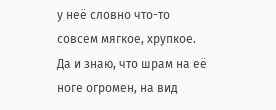у неё словно что-то совсем мягкое, хрупкое. Да и знаю, что шрам на её ноге огромен, на вид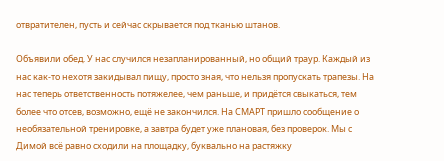отвратителен, пусть и сейчас скрывается под тканью штанов.

Объявили обед. У нас случился незапланированный, но общий траур. Каждый из нас как-то нехотя закидывал пищу, просто зная, что нельзя пропускать трапезы. На нас теперь ответственность потяжелее, чем раньше, и придётся свыкаться, тем более что отсев, возможно, ещё не закончился. На СМАРТ пришло сообщение о необязательной тренировке, а завтра будет уже плановая, без проверок. Мы с Димой всё равно сходили на площадку, буквально на растяжку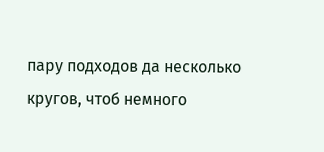пару подходов да несколько кругов, чтоб немного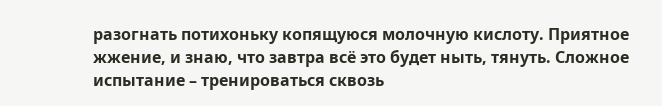разогнать потихоньку копящуюся молочную кислоту. Приятное жжение, и знаю, что завтра всё это будет ныть, тянуть. Сложное испытание – тренироваться сквозь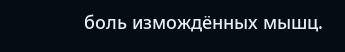боль измождённых мышц.